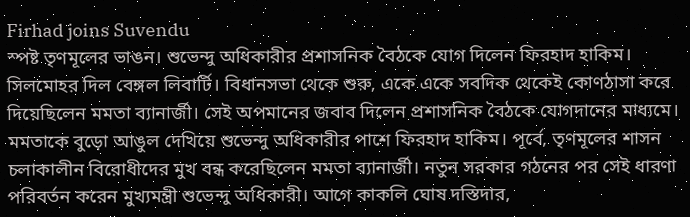Firhad joins Suvendu
স্পষ্ট তৃণমূলের ভাঙন। শুভেন্দু অধিকারীর প্রশাসনিক বৈঠকে যোগ দিলেন ফিরহাদ হাকিম। সিলমোহর দিল বেঙ্গল লিবার্টি। বিধানসভা থেকে শুরু, একে একে সবদিক থেকেই কোণঠাসা করে দিয়েছিলেন মমতা ব্যানার্জী। সেই অপমানের জবাব দিলেন প্রশাসনিক বৈঠকে যোগদানের মাধ্যমে। মমতাকে বুড়ো আঙুল দেখিয়ে শুভেন্দু অধিকারীর পাশে ফিরহাদ হাকিম। পূর্বে, তৃণমূলের শাসন চলাকালীন বিরোধীদের মুখ বন্ধ করেছিলেন মমতা ব্যানার্জী। নতুন সরকার গঠনের পর সেই ধারণা পরিবর্তন করেন মুখ্যমন্ত্রী শুভেন্দু অধিকারী। আগে কাকলি ঘোষ দস্তিদার,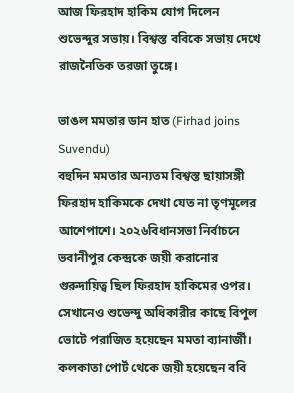আজ ফিরহাদ হাকিম যোগ দিলেন শুভেন্দুর সভায়। বিশ্বস্ত ববিকে সভায় দেখে রাজনৈতিক তরজা তুঙ্গে।

ভাঙল মমতার ডান হাত (Firhad joins Suvendu)
বহুদিন মমতার অন্যতম বিশ্বস্ত ছায়াসঙ্গী ফিরহাদ হাকিমকে দেখা যেত না তৃণমূলের আশেপাশে। ২০২৬বিধানসভা নির্বাচনে ভবানীপুর কেন্দ্রকে জয়ী করানোর গুরুদায়িত্ব ছিল ফিরহাদ হাকিমের ওপর। সেখানেও শুভেন্দু অধিকারীর কাছে বিপুল ভোটে পরাজিত হয়েছেন মমতা ব্যানার্জী। কলকাতা পোর্ট থেকে জয়ী হয়েছেন ববি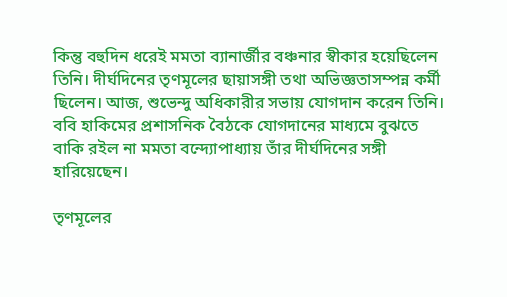কিন্তু বহুদিন ধরেই মমতা ব্যানার্জীর বঞ্চনার স্বীকার হয়েছিলেন তিনি। দীর্ঘদিনের তৃণমূলের ছায়াসঙ্গী তথা অভিজ্ঞতাসম্পন্ন কর্মী ছিলেন। আজ, শুভেন্দু অধিকারীর সভায় যোগদান করেন তিনি। ববি হাকিমের প্রশাসনিক বৈঠকে যোগদানের মাধ্যমে বুঝতে বাকি রইল না মমতা বন্দ্যোপাধ্যায় তাঁর দীর্ঘদিনের সঙ্গী হারিয়েছেন।

তৃণমূলের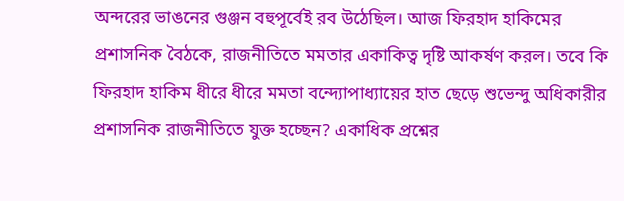অন্দরের ভাঙনের গুঞ্জন বহুপূর্বেই রব উঠেছিল। আজ ফিরহাদ হাকিমের প্রশাসনিক বৈঠকে, রাজনীতিতে মমতার একাকিত্ব দৃষ্টি আকর্ষণ করল। তবে কি ফিরহাদ হাকিম ধীরে ধীরে মমতা বন্দ্যোপাধ্যায়ের হাত ছেড়ে শুভেন্দু অধিকারীর প্রশাসনিক রাজনীতিতে যুক্ত হচ্ছেন? একাধিক প্রশ্নের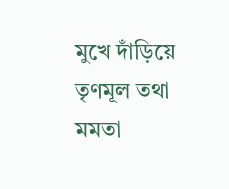মুখে দাঁড়িয়ে তৃণমূল তথা মমতা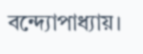বন্দ্যোপাধ্যায়।